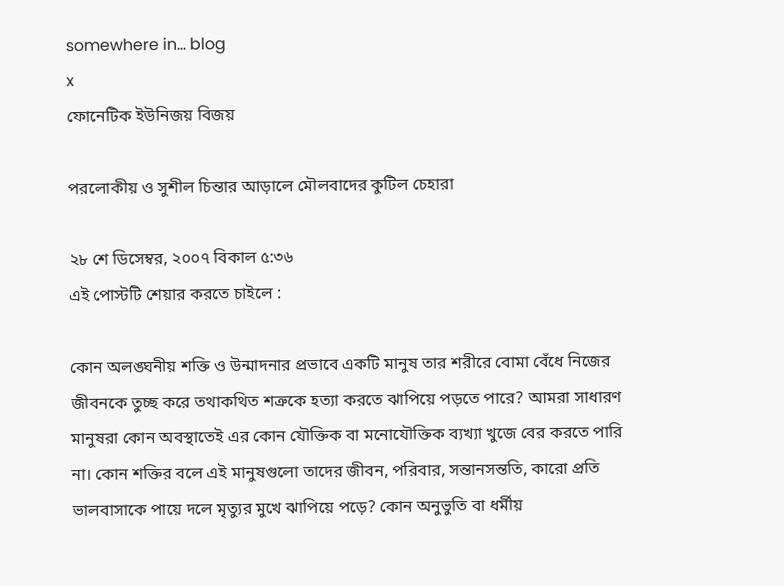somewhere in... blog
x
ফোনেটিক ইউনিজয় বিজয়

পরলোকীয় ও সুশীল চিন্তার আড়ালে মৌলবাদের কুটিল চেহারা

২৮ শে ডিসেম্বর, ২০০৭ বিকাল ৫:৩৬
এই পোস্টটি শেয়ার করতে চাইলে :

কোন অলঙ্ঘনীয় শক্তি ও উন্মাদনার প্রভাবে একটি মানুষ তার শরীরে বোমা বেঁধে নিজের জীবনকে তুচ্ছ করে তথাকথিত শত্রুকে হত্যা করতে ঝাপিয়ে পড়তে পারে? আমরা সাধারণ মানুষরা কোন অবস্থাতেই এর কোন যৌক্তিক বা মনোযৌক্তিক ব্যখ্যা খুজে বের করতে পারি না। কোন শক্তির বলে এই মানুষগুলো তাদের জীবন, পরিবার, সন্তানসন্ততি, কারো প্রতি ভালবাসাকে পায়ে দলে মৃত্যুর মুখে ঝাপিয়ে পড়ে? কোন অনুভুতি বা ধর্মীয়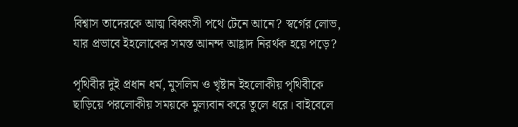বিশ্বাস তাদেরকে আত্ম বিধ্বংসী পথে টেনে আনে? স্বর্গের লোভ, যার প্রভাবে ইহলোকের সমস্ত আনন্দ আহ্লাদ নিরর্থক হয়ে পড়ে?

পৃথিবীর দুই প্রধান ধর্ম, মুসলিম ও খৃষ্টান ইহলোকীয় পৃথিবীকে ছাড়িয়ে পরলোকীয় সময়কে মুল্যবান করে তুলে ধরে। বাইবেলে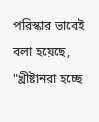পরিস্কার ভাবেই বলা হয়েছে, "খ্রীষ্টানরা হচ্ছে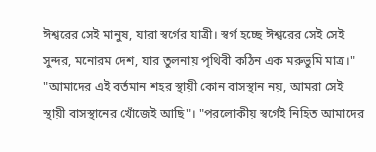ঈশ্বরের সেই মানুষ, যারা স্বর্গের যাত্রী। স্বর্গ হচ্ছে ঈশ্বরের সেই সেই সুন্দর, মনোরম দেশ, যার তুলনায় পৃথিবী কঠিন এক মরুভুমি মাত্র।" "আমাদের এই বর্তমান শহর স্থায়ী কোন বাসস্থান নয়, আমরা সেই স্থায়ী বাসস্থানের খোঁজেই আছি"। "পরলোকীয় স্বর্গেই নিহিত আমাদের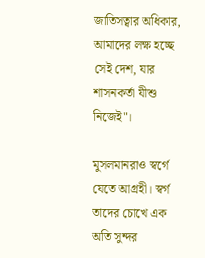জাতিসত্বার অধিকার, আমাদের লক্ষ হচ্ছে সেই দেশ, যার শাসনকর্তা যীশু নিজেই"।

মুসলমানরাও স্বর্গে যেতে আগ্রহী। স্বর্গ তাদের চোখে এক অতি সুন্দর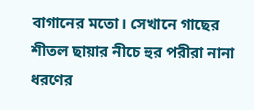বাগানের মতো। সেখানে গাছের শীতল ছায়ার নীচে হুর পরীরা নানা ধরণের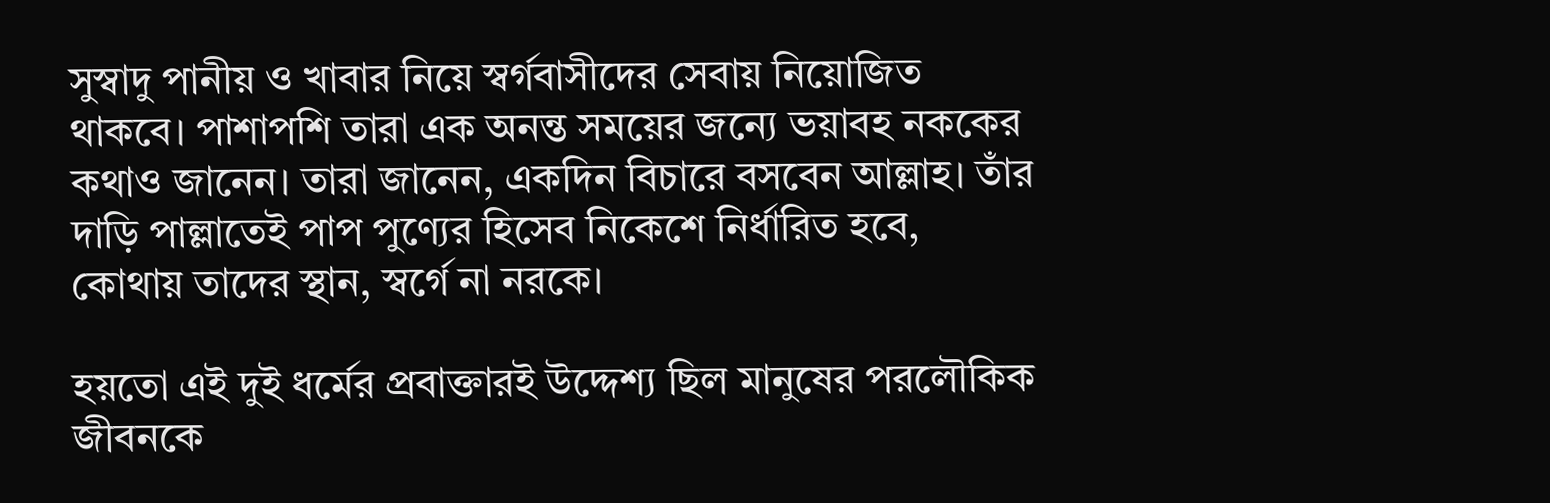সুস্বাদু পানীয় ও খাবার নিয়ে স্বর্গবাসীদের সেবায় নিয়োজিত থাকবে। পাশাপশি তারা এক অনন্ত সময়ের জন্যে ভয়াবহ নককের কথাও জানেন। তারা জানেন, একদিন বিচারে বসবেন আল্লাহ। তাঁর দাড়ি পাল্লাতেই পাপ পুণ্যের হিসেব নিকেশে নির্ধারিত হবে, কোথায় তাদের স্থান, স্বর্গে না নরকে।

হয়তো এই দুই ধর্মের প্রবাক্তারই উদ্দেশ্য ছিল মানুষের পরলৌকিক জীবনকে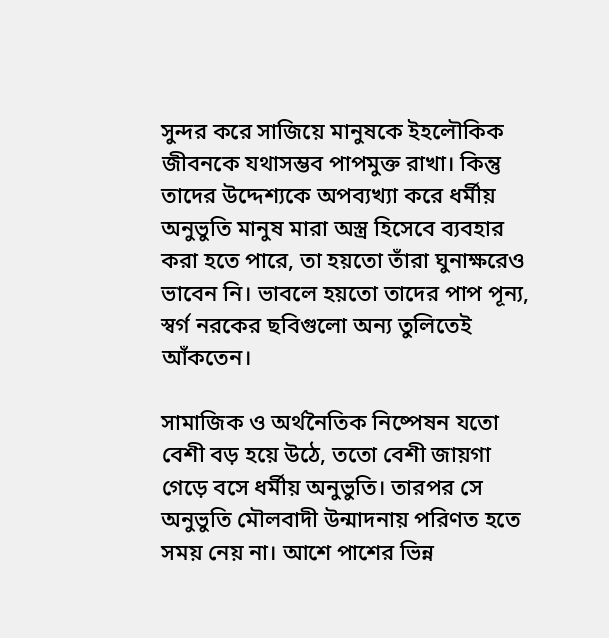সুন্দর করে সাজিয়ে মানুষকে ইহলৌকিক জীবনকে যথাসম্ভব পাপমুক্ত রাখা। কিন্তু তাদের উদ্দেশ্যকে অপব্যখ্যা করে ধর্মীয় অনুভুতি মানুষ মারা অস্ত্র হিসেবে ব্যবহার করা হতে পারে, তা হয়তো তাঁরা ঘুনাক্ষরেও ভাবেন নি। ভাবলে হয়তো তাদের পাপ পূন্য, স্বর্গ নরকের ছবিগুলো অন্য তুলিতেই আঁকতেন।

সামাজিক ও অর্থনৈতিক নিষ্পেষন যতো বেশী বড় হয়ে উঠে, ততো বেশী জায়গা গেড়ে বসে ধর্মীয় অনুভুতি। তারপর সে অনুভুতি মৌলবাদী উন্মাদনায় পরিণত হতে সময় নেয় না। আশে পাশের ভিন্ন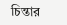চিন্তার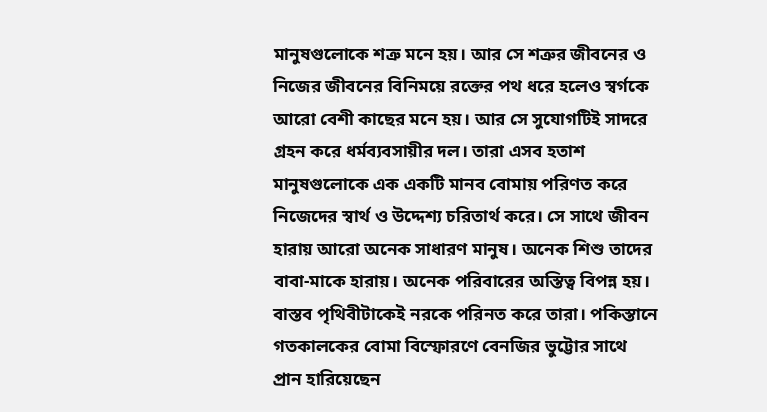মানুষগুলোকে শত্রু মনে হয়। আর সে শত্রুর জীবনের ও নিজের জীবনের বিনিময়ে রক্তের পথ ধরে হলেও স্বর্গকে আরো বেশী কাছের মনে হয়। আর সে সুযোগটিই সাদরে গ্রহন করে ধর্মব্যবসায়ীর দল। তারা এসব হতাশ মানুষগুলোকে এক একটি মানব বোমায় পরিণত করে নিজেদের স্বার্থ ও উদ্দেশ্য চরিতার্থ করে। সে সাথে জীবন হারায় আরো অনেক সাধারণ মানুষ। অনেক শিশু তাদের বাবা-মাকে হারায়। অনেক পরিবারের অস্তিত্ব বিপন্ন হয়। বাস্তব পৃথিবীটাকেই নরকে পরিনত করে তারা। পকিস্তানে গতকালকের বোমা বিস্ফোরণে বেনজির ভুট্টোর সাথে প্রান হারিয়েছেন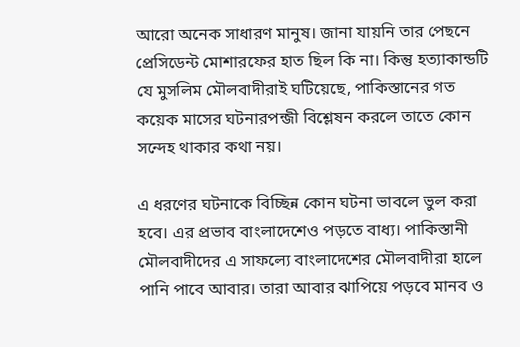আরো অনেক সাধারণ মানুষ। জানা যায়নি তার পেছনে প্রেসিডেন্ট মোশারফের হাত ছিল কি না। কিন্তু হত্যাকান্ডটি যে মুসলিম মৌলবাদীরাই ঘটিয়েছে, পাকিস্তানের গত কয়েক মাসের ঘটনারপন্জী বিশ্লেষন করলে তাতে কোন সন্দেহ থাকার কথা নয়।

এ ধরণের ঘটনাকে বিচ্ছিন্ন কোন ঘটনা ভাবলে ভুল করা হবে। এর প্রভাব বাংলাদেশেও পড়তে বাধ্য। পাকিস্তানী মৌলবাদীদের এ সাফল্যে বাংলাদেশের মৌলবাদীরা হালে পানি পাবে আবার। তারা আবার ঝাপিয়ে পড়বে মানব ও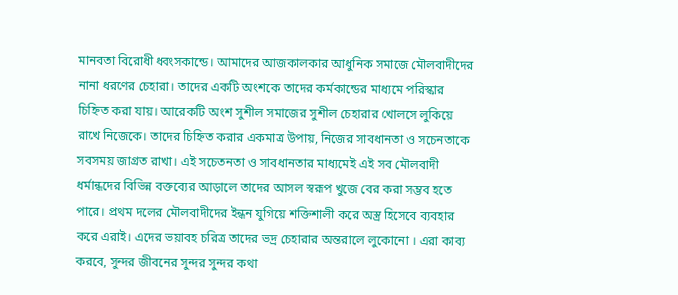মানবতা বিরোধী ধ্বংসকান্ডে। আমাদের আজকালকার আধুনিক সমাজে মৌলবাদীদের নানা ধরণের চেহারা। তাদের একটি অংশকে তাদের কর্মকান্ডের মাধ্যমে পরিস্কার চিহ্নিত করা যায়। আরেকটি অংশ সুশীল সমাজের সুশীল চেহারার খোলসে লুকিয়ে রাখে নিজেকে। তাদের চিহ্নিত করার একমাত্র উপায়, নিজের সাবধানতা ও সচেনতাকে সবসময় জাগ্রত রাখা। এই সচেতনতা ও সাবধানতার মাধ্যমেই এই সব মৌলবাদী ধর্মান্ধদের বিভিন্ন বক্তব্যের আড়ালে তাদের আসল স্বরূপ খুজে বের করা সম্ভব হতে পারে। প্রথম দলের মৌলবাদীদের ইন্ধন যুগিয়ে শক্তিশালী করে অস্ত্র হিসেবে ব্যবহার করে এরাই। এদের ভয়াবহ চরিত্র তাদের ভদ্র চেহারার অন্তরালে লুকোনো । এরা কাব্য করবে, সুন্দর জীবনের সুন্দর সুন্দর কথা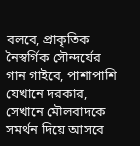বলবে, প্রাকৃতিক নৈস্বর্গিক সৌন্দর্যের গান গাইবে, পাশাপাশি যেখানে দরকার, সেখানে মৌলবাদকে সমর্থন দিয়ে আসবে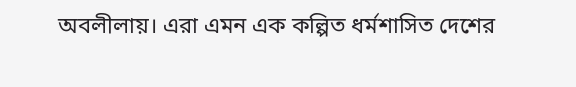অবলীলায়। এরা এমন এক কল্পিত ধর্মশাসিত দেশের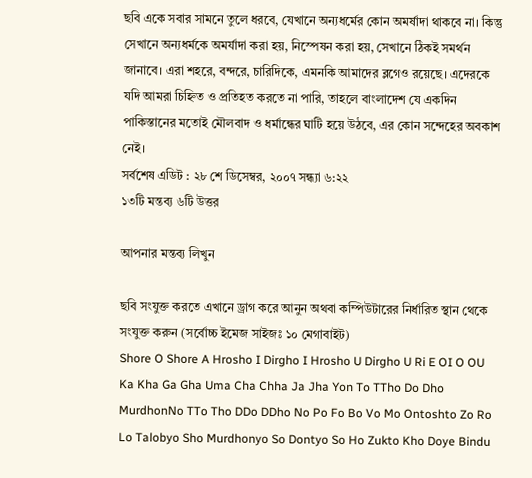ছবি একে সবার সামনে তুলে ধরবে, যেখানে অন্যধর্মের কোন অমর্ষাদা থাকবে না। কিন্তু সেখানে অন্যধর্মকে অমর্যাদা করা হয়, নিস্পেষন করা হয়, সেখানে ঠিকই সমর্থন জানাবে। এরা শহরে, বন্দরে, চারিদিকে, এমনকি আমাদের ব্লগেও রয়েছে। এদেরকে যদি আমরা চিহ্নিত ও প্রতিহত করতে না পারি, তাহলে বাংলাদেশ যে একদিন পাকিস্তানের মতোই মৌলবাদ ও ধর্মান্ধের ঘাটি হয়ে উঠবে, এর কোন সন্দেহের অবকাশ নেই।
সর্বশেষ এডিট : ২৮ শে ডিসেম্বর, ২০০৭ সন্ধ্যা ৬:২২
১৩টি মন্তব্য ৬টি উত্তর

আপনার মন্তব্য লিখুন

ছবি সংযুক্ত করতে এখানে ড্রাগ করে আনুন অথবা কম্পিউটারের নির্ধারিত স্থান থেকে সংযুক্ত করুন (সর্বোচ্চ ইমেজ সাইজঃ ১০ মেগাবাইট)
Shore O Shore A Hrosho I Dirgho I Hrosho U Dirgho U Ri E OI O OU Ka Kha Ga Gha Uma Cha Chha Ja Jha Yon To TTho Do Dho MurdhonNo TTo Tho DDo DDho No Po Fo Bo Vo Mo Ontoshto Zo Ro Lo Talobyo Sho Murdhonyo So Dontyo So Ho Zukto Kho Doye Bindu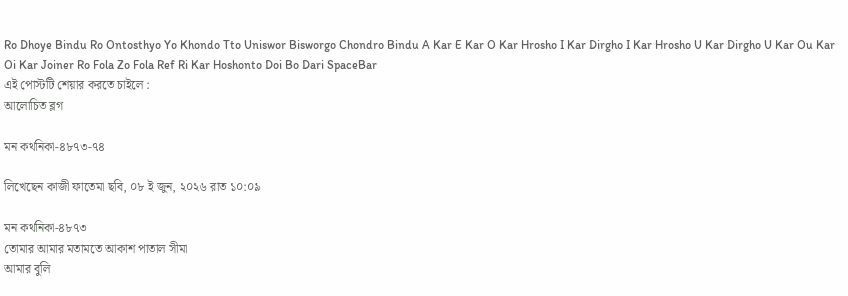Ro Dhoye Bindu Ro Ontosthyo Yo Khondo Tto Uniswor Bisworgo Chondro Bindu A Kar E Kar O Kar Hrosho I Kar Dirgho I Kar Hrosho U Kar Dirgho U Kar Ou Kar Oi Kar Joiner Ro Fola Zo Fola Ref Ri Kar Hoshonto Doi Bo Dari SpaceBar
এই পোস্টটি শেয়ার করতে চাইলে :
আলোচিত ব্লগ

মন কথনিকা-৪৮৭৩-৭৪

লিখেছেন কাজী ফাতেমা ছবি, ০৮ ই জুন, ২০২৬ রাত ১০:০৯

মন কথনিকা-৪৮৭৩
তোমার আমার মতামতে আকাশ পাতাল সীমা
আমার বুলি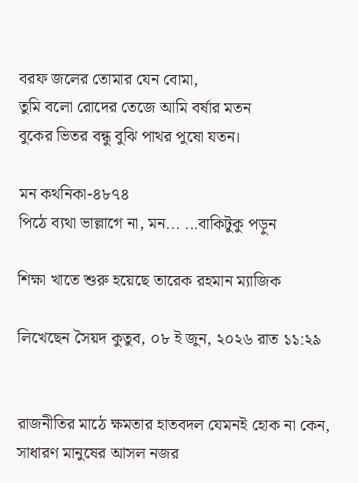বরফ জলের তোমার যেন বোমা,
তুমি বলো রোদের তেজে আমি বর্ষার মতন
বুকের ভিতর বন্ধু বুঝি পাথর পুষো যতন।

মন কথনিকা-৪৮৭৪
পিঠে ব্যথা ভাল্লাগে না, মন... ...বাকিটুকু পড়ুন

শিক্ষা খাতে শুরু হয়েছে তারেক রহমান ম্যাজিক

লিখেছেন সৈয়দ কুতুব, ০৮ ই জুন, ২০২৬ রাত ১১:২৯


রাজনীতির মাঠে ক্ষমতার হাতবদল যেমনই হোক না কেন, সাধারণ মানুষের আসল নজর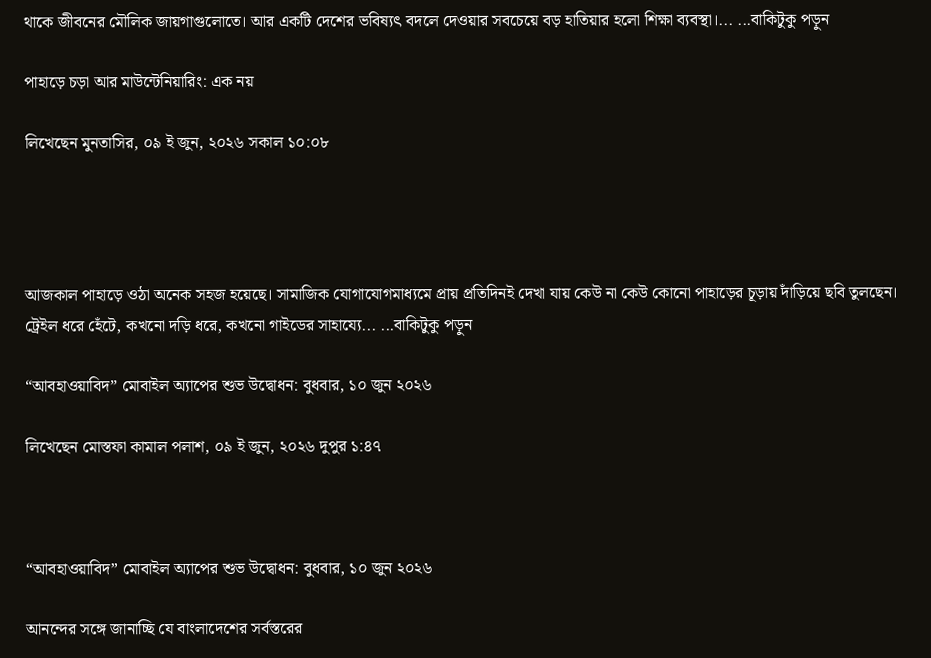থাকে জীবনের মৌলিক জায়গাগুলোতে। আর একটি দেশের ভবিষ্যৎ বদলে দেওয়ার সবচেয়ে বড় হাতিয়ার হলো শিক্ষা ব্যবস্থা।... ...বাকিটুকু পড়ুন

পাহাড়ে চড়া আর মাউন্টেনিয়ারিং: এক নয়

লিখেছেন মুনতাসির, ০৯ ই জুন, ২০২৬ সকাল ১০:০৮




আজকাল পাহাড়ে ওঠা অনেক সহজ হয়েছে। সামাজিক যোগাযোগমাধ্যমে প্রায় প্রতিদিনই দেখা যায় কেউ না কেউ কোনো পাহাড়ের চূড়ায় দাঁড়িয়ে ছবি তুলছেন। ট্রেইল ধরে হেঁটে, কখনো দড়ি ধরে, কখনো গাইডের সাহায্যে... ...বাকিটুকু পড়ুন

“আবহাওয়াবিদ” মোবাইল অ্যাপের শুভ উদ্বোধন: বুধবার, ১০ জুন ২০২৬

লিখেছেন মোস্তফা কামাল পলাশ, ০৯ ই জুন, ২০২৬ দুপুর ১:৪৭



“আবহাওয়াবিদ” মোবাইল অ্যাপের শুভ উদ্বোধন: বুধবার, ১০ জুন ২০২৬

আনন্দের সঙ্গে জানাচ্ছি যে বাংলাদেশের সর্বস্তরের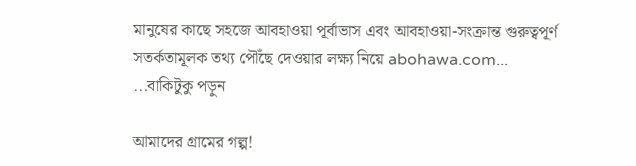মানুষের কাছে সহজে আবহাওয়া পূর্বাভাস এবং আবহাওয়া-সংক্রান্ত গুরুত্বপূর্ণ সতর্কতামূলক তথ্য পৌঁছে দেওয়ার লক্ষ্য নিয়ে abohawa.com... ...বাকিটুকু পড়ুন

আমাদের গ্রামের গল্প!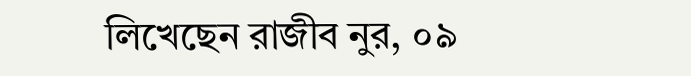লিখেছেন রাজীব নুর, ০৯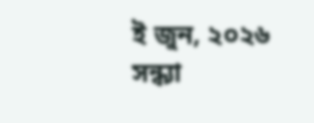ই জুন, ২০২৬ সন্ধ্যা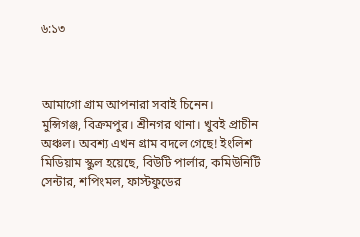৬:১৩



আমাগো গ্রাম আপনারা সবাই চিনেন।
মুন্সিগঞ্জ, বিক্রমপুর। শ্রীনগর থানা। খুবই প্রাচীন অঞ্চল। অবশ্য এখন গ্রাম বদলে গেছে! ইংলিশ মিডিয়াম স্কুল হয়েছে, বিউটি পার্লার, কমিউনিটি সেন্টার, শপিংমল, ফাস্টফুডের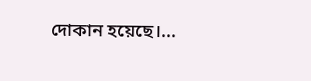দোকান হয়েছে।...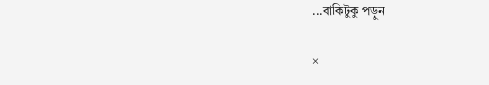...বাকিটুকু পড়ুন

×